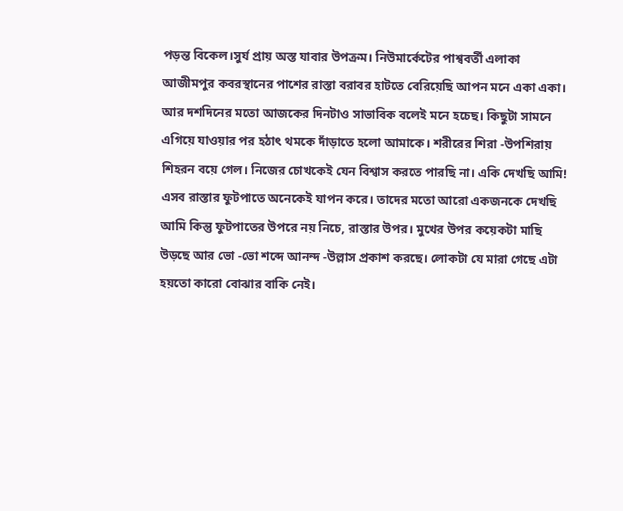পড়ন্ত বিকেল।সুর্য প্রায় অস্ত যাবার উপক্রম। নিউমার্কেটের পাশ্ববর্তী এলাকা আজীমপুর কবরস্থানের পাশের রাস্তা বরাবর হাটতে বেরিয়েছি আপন মনে একা একা। আর দশদিনের মতো আজকের দিনটাও সাভাবিক বলেই মনে হচেছ। কিছুটা সামনে এগিয়ে যাওয়ার পর হঠাৎ থমকে দাঁড়াতে হলো আমাকে। শরীরের শিরা -উপশিরায় শিহরন বয়ে গেল। নিজের চোখকেই যেন বিশ্বাস করতে পারছি না। একি দেখছি আমি! এসব রাস্তার ফুটপাতে অনেকেই যাপন করে। তাদের মতো আরো একজনকে দেখছি আমি কিন্তু ফুটপাতের উপরে নয় নিচে, রাস্তার উপর। মুখের উপর কয়েকটা মাছি উড়ছে আর ভো -ভো শব্দে আনন্দ -উল্লাস প্রকাশ করছে। লোকটা যে মারা গেছে এটা হয়তো কারো বোঝার বাকি নেই।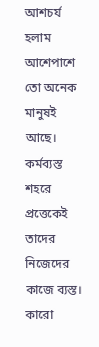আশচর্য হলাম আশেপাশে তো অনেক মানুষই আছে। কর্মব্যস্ত শহরে প্রত্তেকেই তাদের নিজেদের কাজে ব্যস্ত। কারো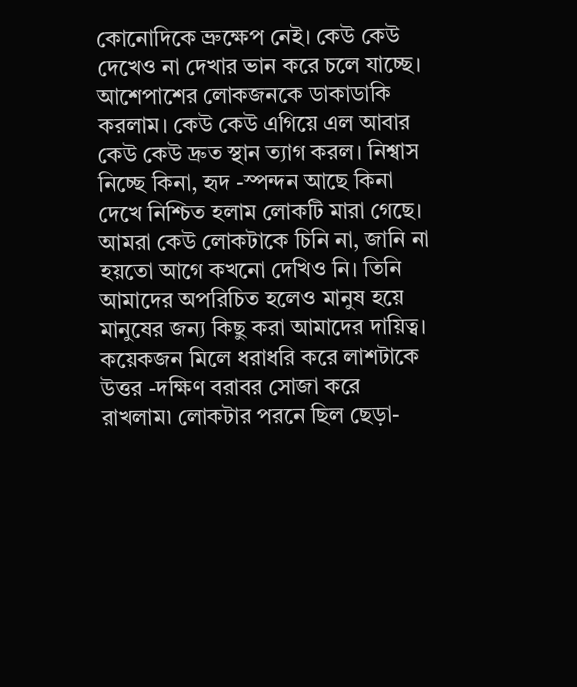কোনোদিকে ভ্রুক্ষেপ নেই। কেউ কেউ দেখেও না দেখার ভান করে চলে যাচ্ছে। আশেপাশের লোকজনকে ডাকাডাকি করলাম। কেউ কেউ এগিয়ে এল আবার কেউ কেউ দ্রুত স্থান ত্যাগ করল। নিশ্বাস নিচ্ছে কিনা, হৃদ -স্পন্দন আছে কিনা দেখে নিশ্চিত হলাম লোকটি মারা গেছে। আমরা কেউ লোকটাকে চিনি না, জানি না হয়তো আগে কখনো দেখিও নি। তিনি আমাদের অপরিচিত হলেও মানুষ হয়ে মানুষের জন্য কিছু করা আমাদের দায়িত্ব। কয়েকজন মিলে ধরাধরি করে লাশটাকে উত্তর -দক্ষিণ বরাবর সোজা করে রাখলাম৷ লোকটার পরনে ছিল ছেড়া-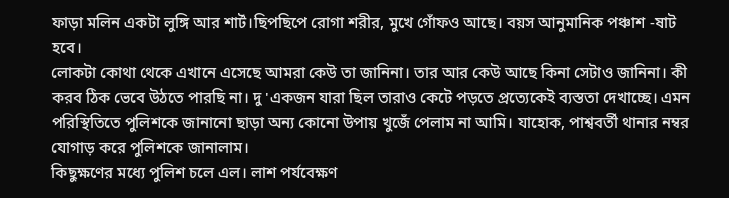ফাড়া মলিন একটা লুঙ্গি আর শার্ট।ছিপছিপে রোগা শরীর, মুখে গোঁফও আছে। বয়স আনুমানিক পঞ্চাশ -ষাট হবে।
লোকটা কোথা থেকে এখানে এসেছে আমরা কেউ তা জানিনা। তার আর কেউ আছে কিনা সেটাও জানিনা। কী করব ঠিক ভেবে উঠতে পারছি না। দু 'একজন যারা ছিল তারাও কেটে পড়তে প্রত্যেকেই ব্যস্ততা দেখাচ্ছে। এমন পরিস্থিতিতে পুলিশকে জানানো ছাড়া অন্য কোনো উপায় খুজেঁ পেলাম না আমি। যাহোক, পাশ্ববর্তী থানার নম্বর যোগাড় করে পুলিশকে জানালাম।
কিছুক্ষণের মধ্যে পুলিশ চলে এল। লাশ পর্যবেক্ষণ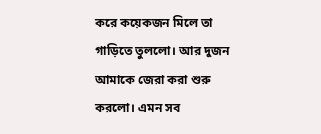করে কয়েকজন মিলে তা গাড়িতে তুললো। আর দুজন আমাকে জেরা করা শুরু করলো। এমন সব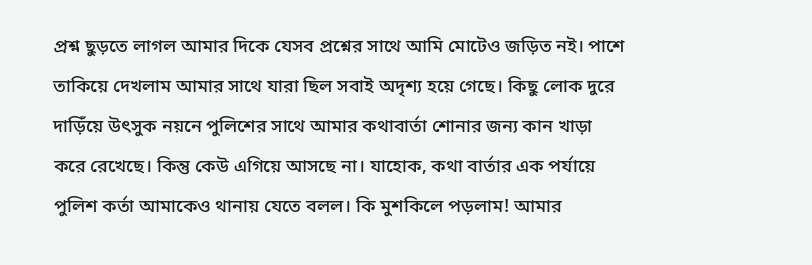প্রশ্ন ছুড়তে লাগল আমার দিকে যেসব প্রশ্নের সাথে আমি মোটেও জড়িত নই। পাশে তাকিয়ে দেখলাম আমার সাথে যারা ছিল সবাই অদৃশ্য হয়ে গেছে। কিছু লোক দুরে দাড়িঁয়ে উৎসুক নয়নে পুলিশের সাথে আমার কথাবার্তা শোনার জন্য কান খাড়া করে রেখেছে। কিন্তু কেউ এগিয়ে আসছে না। যাহোক, কথা বার্তার এক পর্যায়ে পুলিশ কর্তা আমাকেও থানায় যেতে বলল। কি মুশকিলে পড়লাম! আমার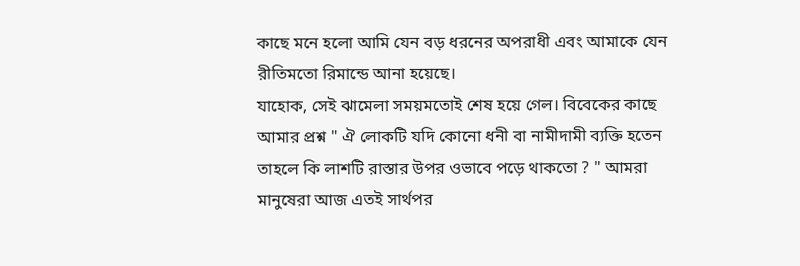কাছে মনে হলো আমি যেন বড় ধরনের অপরাধী এবং আমাকে যেন রীতিমতো রিমান্ডে আনা হয়েছে।
যাহোক, সেই ঝামেলা সময়মতোই শেষ হয়ে গেল। বিবেকের কাছে আমার প্রশ্ন " ঐ লোকটি যদি কোনো ধনী বা নামীদামী ব্যক্তি হতেন তাহলে কি লাশটি রাস্তার উপর ওভাবে পড়ে থাকতো ? " আমরা মানুষেরা আজ এতই সার্থপর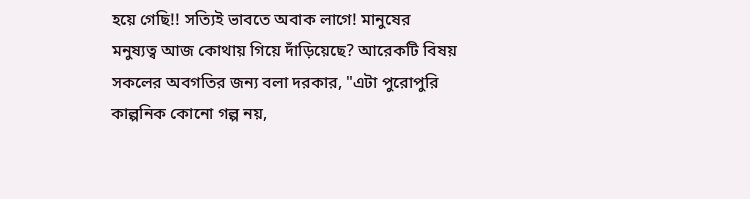হয়ে গেছি!! সত্যিই ভাবতে অবাক লাগে! মানুষের মনুষ্যত্ব আজ কোথায় গিয়ে দাঁড়িয়েছে? আরেকটি বিষয় সকলের অবগতির জন্য বলা দরকার, "এটা পুরোপুরি কাল্পনিক কোনো গল্প নয়,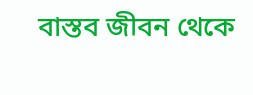বাস্তব জীবন থেকে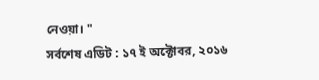নেওয়া। "
সর্বশেষ এডিট : ১৭ ই অক্টোবর, ২০১৬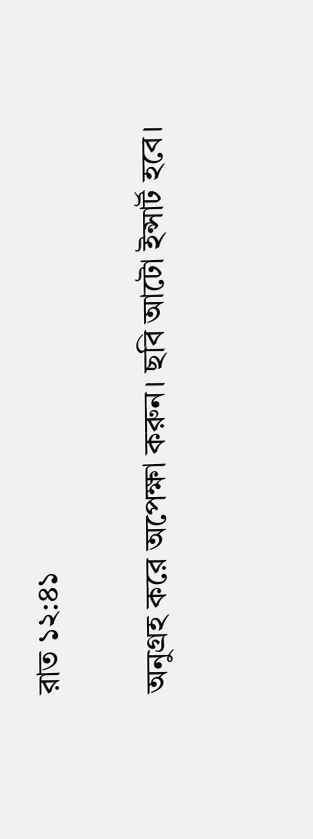রাত ১২:৪১

অনুগ্রহ করে অপেক্ষা করুন। ছবি আটো ইন্সার্ট হবে।